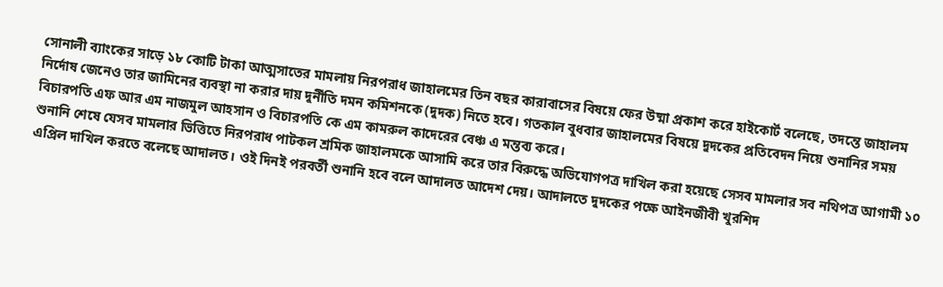সোনালী ব্যাংকের সাড়ে ১৮ কোটি টাকা আত্মসাতের মামলায় নিরপরাধ জাহালমের তিন বছর কারাবাসের বিষয়ে ফের উষ্মা প্রকাশ করে হাইকোর্ট বলেছে, তদন্তে জাহালম নির্দোষ জেনেও তার জামিনের ব্যবস্থা না করার দায় দুর্নীতি দমন কমিশনকে (দুদক) নিতে হবে। গতকাল বুধবার জাহালমের বিষয়ে দুদকের প্রতিবেদন নিয়ে শুনানির সময় বিচারপতি এফ আর এম নাজমুল আহসান ও বিচারপতি কে এম কামরুল কাদেরের বেঞ্চ এ মন্তব্য করে।
শুনানি শেষে যেসব মামলার ভিত্তিতে নিরপরাধ পাটকল শ্রমিক জাহালমকে আসামি করে তার বিরুদ্ধে অভিযোগপত্র দাখিল করা হয়েছে সেসব মামলার সব নথিপত্র আগামী ১০ এপ্রিল দাখিল করতে বলেছে আদালত। ওই দিনই পরবর্তী শুনানি হবে বলে আদালত আদেশ দেয়। আদালতে দুদকের পক্ষে আইনজীবী খুরশিদ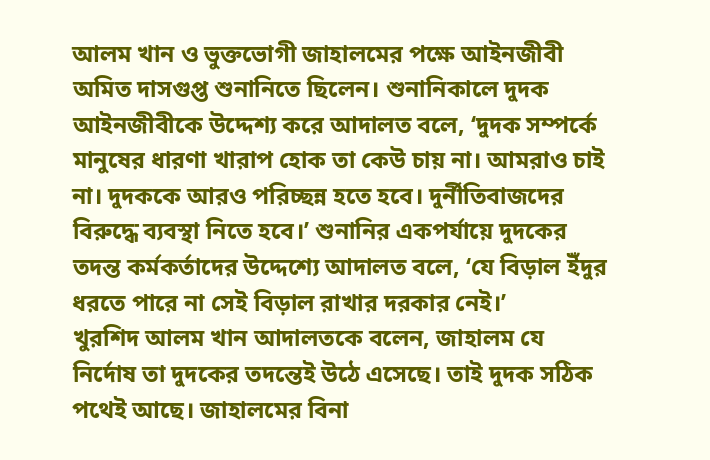আলম খান ও ভুক্তভোগী জাহালমের পক্ষে আইনজীবী অমিত দাসগুপ্ত শুনানিতে ছিলেন। শুনানিকালে দুদক আইনজীবীকে উদ্দেশ্য করে আদালত বলে, ‘দুদক সম্পর্কে মানুষের ধারণা খারাপ হোক তা কেউ চায় না। আমরাও চাই না। দুদককে আরও পরিচ্ছন্ন হতে হবে। দুর্নীতিবাজদের বিরুদ্ধে ব্যবস্থা নিতে হবে।’ শুনানির একপর্যায়ে দুদকের তদন্ত কর্মকর্তাদের উদ্দেশ্যে আদালত বলে, ‘যে বিড়াল ইঁদুর ধরতে পারে না সেই বিড়াল রাখার দরকার নেই।’
খুরশিদ আলম খান আদালতকে বলেন, জাহালম যে নির্দোষ তা দুদকের তদন্তেই উঠে এসেছে। তাই দুদক সঠিক পথেই আছে। জাহালমের বিনা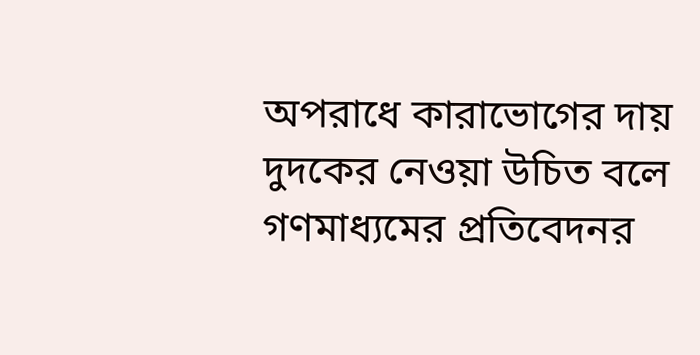অপরাধে কারাভোগের দায় দুদকের নেওয়া উচিত বলে গণমাধ্যমের প্রতিবেদনর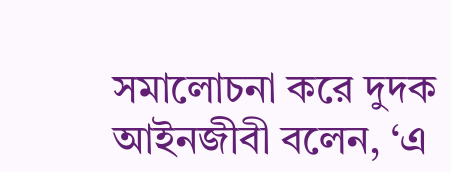সমালোচনা করে দুদক আইনজীবী বলেন, ‘এ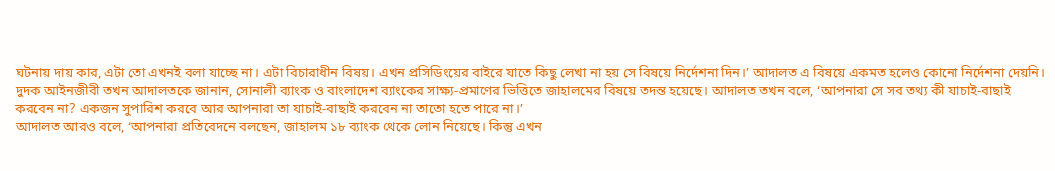ঘটনায় দায় কার, এটা তো এখনই বলা যাচ্ছে না। এটা বিচারাধীন বিষয়। এখন প্রসিডিংয়ের বাইরে যাতে কিছু লেখা না হয় সে বিষয়ে নির্দেশনা দিন।’ আদালত এ বিষয়ে একমত হলেও কোনো নির্দেশনা দেয়নি।
দুদক আইনজীবী তখন আদালতকে জানান, সোনালী ব্যাংক ও বাংলাদেশ ব্যাংকের সাক্ষ্য-প্রমাণের ভিত্তিতে জাহালমের বিষয়ে তদন্ত হয়েছে। আদালত তখন বলে, ‘আপনারা সে সব তথ্য কী যাচাই-বাছাই করবেন না? একজন সুপারিশ করবে আর আপনারা তা যাচাই-বাছাই করবেন না তাতো হতে পারে না।’
আদালত আরও বলে, ‘আপনারা প্রতিবেদনে বলছেন, জাহালম ১৮ ব্যাংক থেকে লোন নিয়েছে। কিন্তু এখন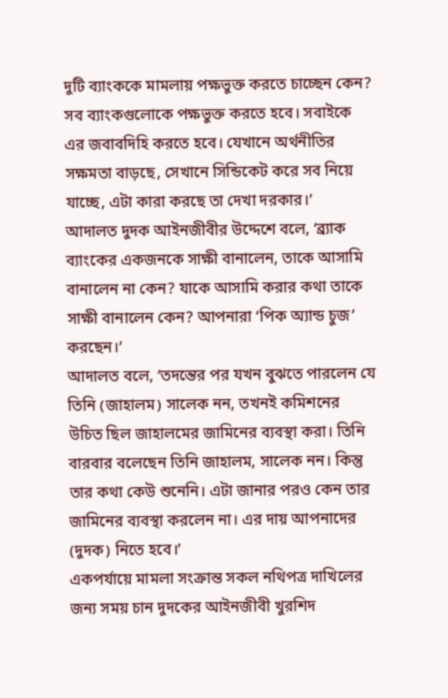দুটি ব্যাংককে মামলায় পক্ষভুক্ত করতে চাচ্ছেন কেন? সব ব্যাংকগুলোকে পক্ষভুক্ত করতে হবে। সবাইকে এর জবাবদিহি করতে হবে। যেখানে অর্থনীতির সক্ষমতা বাড়ছে, সেখানে সিন্ডিকেট করে সব নিয়ে যাচ্ছে, এটা কারা করছে তা দেখা দরকার।’
আদালত দুদক আইনজীবীর উদ্দেশে বলে, ‘ব্র্যাক ব্যাংকের একজনকে সাক্ষী বানালেন, তাকে আসামি বানালেন না কেন? যাকে আসামি করার কথা তাকে সাক্ষী বানালেন কেন? আপনারা ‘পিক অ্যান্ড চুজ’ করছেন।’
আদালত বলে, ‘তদন্তের পর যখন বুঝতে পারলেন যে তিনি (জাহালম) সালেক নন, তখনই কমিশনের উচিত ছিল জাহালমের জামিনের ব্যবস্থা করা। তিনি বারবার বলেছেন তিনি জাহালম, সালেক নন। কিন্তু তার কথা কেউ শুনেনি। এটা জানার পরও কেন তার জামিনের ব্যবস্থা করলেন না। এর দায় আপনাদের (দুদক) নিতে হবে।’
একপর্যায়ে মামলা সংক্রান্ত সকল নথিপত্র দাখিলের জন্য সময় চান দুদকের আইনজীবী খুরশিদ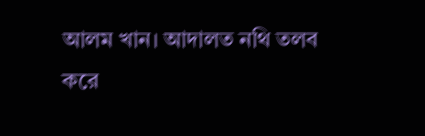আলম খান। আদালত নথি তলব করে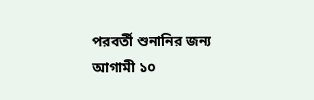পরবর্তী শুনানির জন্য আগামী ১০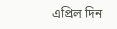এপ্রিল দিন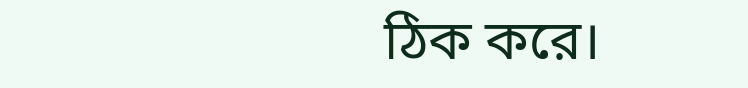ঠিক করে।